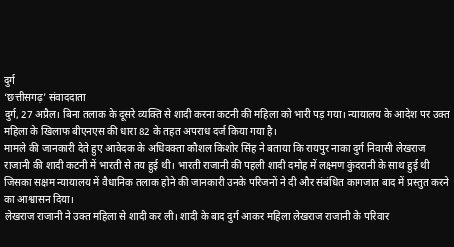दुर्ग
‘छत्तीसगढ़’ संवाददाता
दुर्ग, 27 अप्रैल। बिना तलाक के दूसरे व्यक्ति से शादी करना कटनी की महिला को भारी पड़ गया। न्यायालय के आदेश पर उक्त महिला के खिलाफ बीएनएस की धारा 82 के तहत अपराध दर्ज किया गया है।
मामले की जानकारी देते हुए आवेदक के अधिवक्ता कौशल किशोर सिंह ने बताया कि रायपुर नाका दुर्ग निवासी लेखराज राजानी की शादी कटनी में भारती से तय हुई थी। भारती राजानी की पहली शादी दमोह में लक्ष्मण कुंदरानी के साथ हुई थी जिसका सक्षम न्यायालय में वैधानिक तलाक होने की जानकारी उनके परिजनों ने दी और संबंधित कागजात बाद में प्रस्तुत करने का आश्वासन दिया।
लेखराज राजानी ने उक्त महिला से शादी कर ली। शादी के बाद दुर्ग आकर महिला लेखराज राजानी के परिवार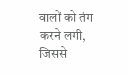वालों को तंग करने लगी, जिससे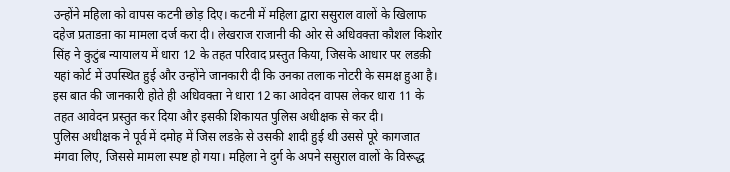उन्होंने महिला को वापस कटनी छोड़ दिए। कटनी में महिला द्वारा ससुराल वालों के खिलाफ दहेज प्रताडऩा का मामला दर्ज करा दी। लेखराज राजानी की ओर से अधिवक्ता कौशल किशोर सिंह ने कुटुंब न्यायालय में धारा 12 के तहत परिवाद प्रस्तुत किया, जिसके आधार पर लडक़ी यहां कोर्ट में उपस्थित हुई और उन्होंने जानकारी दी कि उनका तलाक नोटरी के समक्ष हुआ है। इस बात की जानकारी होते ही अधिवक्ता ने धारा 12 का आवेदन वापस लेकर धारा 11 के तहत आवेदन प्रस्तुत कर दिया और इसकी शिकायत पुलिस अधीक्षक से कर दी।
पुलिस अधीक्षक ने पूर्व में दमोह में जिस लडक़े से उसकी शादी हुई थी उससे पूरे कागजात मंगवा लिए, जिससे मामला स्पष्ट हो गया। महिला ने दुर्ग के अपने ससुराल वालों के विरूद्ध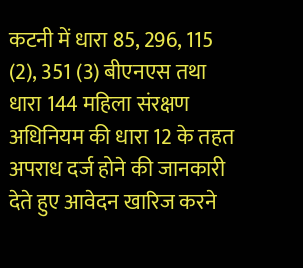कटनी में धारा 85, 296, 115 (2), 351 (3) बीएनएस तथा धारा 144 महिला संरक्षण अधिनियम की धारा 12 के तहत अपराध दर्ज होने की जानकारी देते हुए आवेदन खारिज करने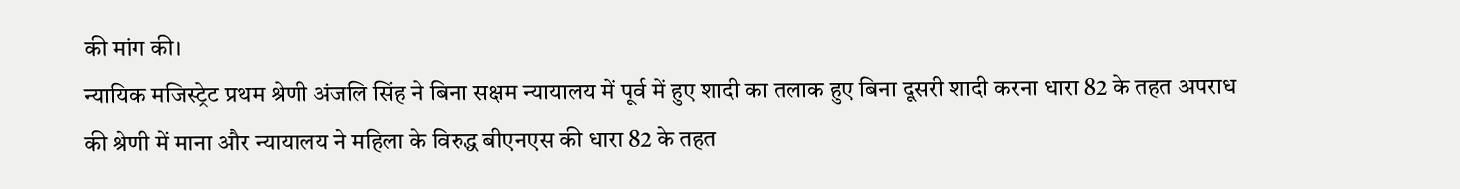की मांग की।
न्यायिक मजिस्ट्रेट प्रथम श्रेणी अंजलि सिंह ने बिना सक्षम न्यायालय में पूर्व में हुए शादी का तलाक हुए बिना दूसरी शादी करना धारा 82 के तहत अपराध की श्रेणी में माना और न्यायालय ने महिला के विरुद्ध बीएनएस की धारा 82 के तहत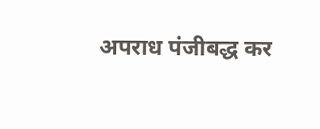अपराध पंजीबद्ध कर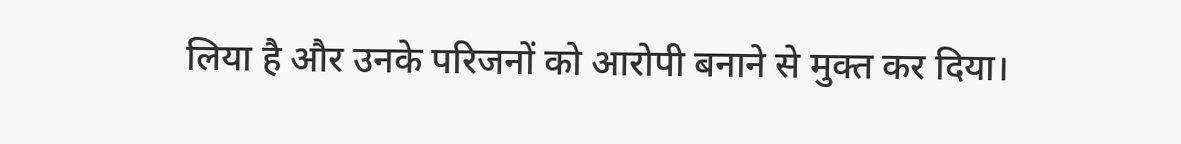लिया है और उनके परिजनों को आरोपी बनाने से मुक्त कर दिया।